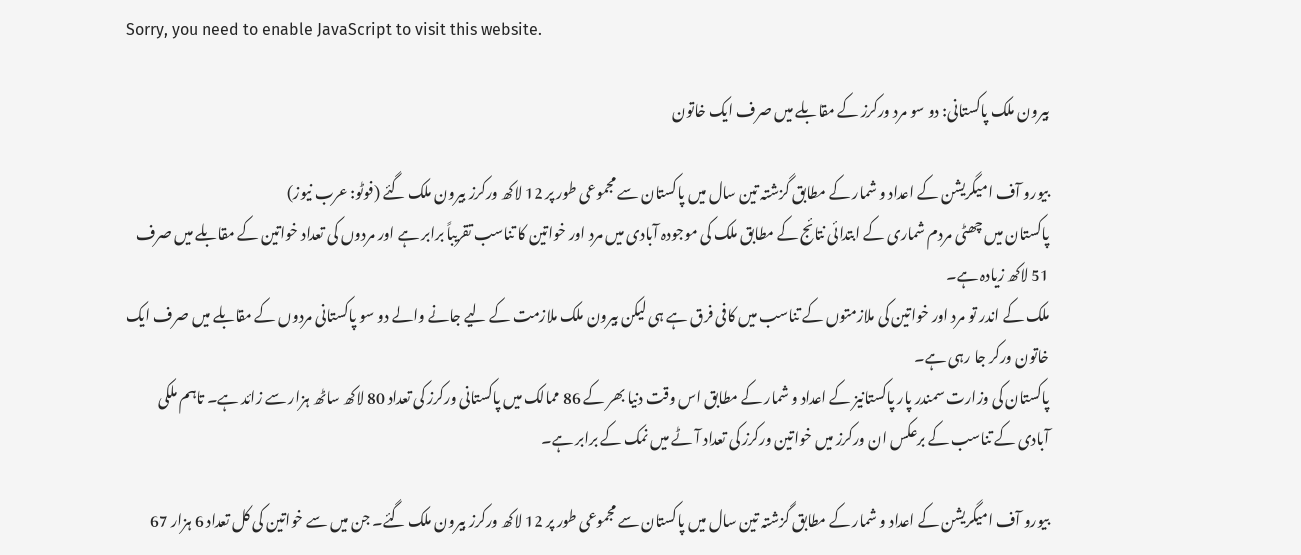Sorry, you need to enable JavaScript to visit this website.

بیرون ملک پاکستانی: دو سو مرد ورکرز کے مقابلے میں صرف ایک خاتون

بیورو آف امیگریشن کے اعداد و شمار کے مطابق گزشتہ تین سال میں پاکستان سے مجموعی طور پر 12 لاکھ ورکرز بیرون ملک گئے (فوٹو: عرب نیوز)
پاکستان میں چھٹی مردم شماری کے ابتدائی نتائج کے مطابق ملک کی موجودہ آبادی میں مرد اور خواتین کا تناسب تقریباً برابر ہے اور مردوں کی تعداد خواتین کے مقابلے میں صرف 51 لاکھ زیادہ ہے۔
ملک کے اندر تو مرد اور خواتین کی ملازمتوں کے تناسب میں کافی فرق ہے ہی لیکن بیرون ملک ملازمت کے لیے جانے والے دو سو پاکستانی مردوں کے مقابلے میں صرف ایک خاتون ورکر جا رہی ہے۔
پاکستان کی وزارت سمندر پار پاکستانیز کے اعداد و شمار کے مطابق اس وقت دنیا بھر کے 86 ممالک میں پاکستانی ورکرز کی تعداد 80 لاکھ ساٹھ ہزار سے زائد ہے۔ تاہم ملکی آبادی کے تناسب کے برعکس ان ورکرز میں خواتین ورکرز کی تعداد آٹے میں نمک کے برابر ہے۔

بیورو آف امیگریشن کے اعداد و شمار کے مطابق گزشتہ تین سال میں پاکستان سے مجموعی طور پر 12 لاکھ ورکرز بیرون ملک گئے۔ جن میں سے خواتین کی کل تعداد 6 ہزار 67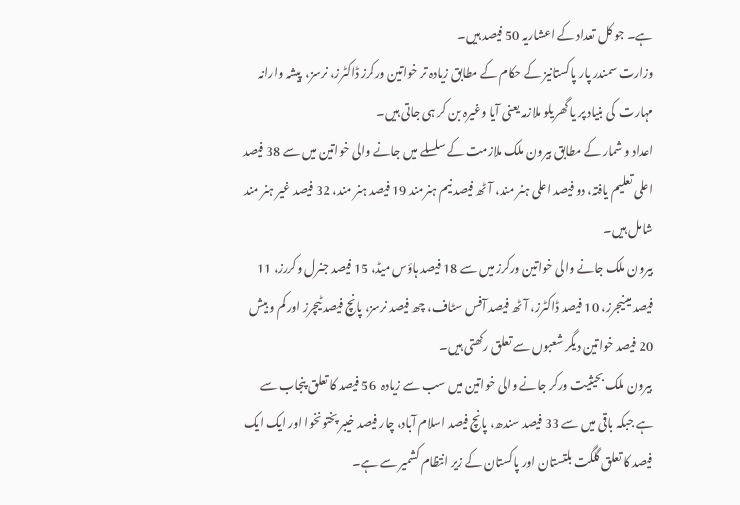ہے۔ جو کل تعداد کے اعشاریہ 50 فیصد ہیں۔
وزارت سمندر پار پاکستانیز کے حکام کے مطابق زیادہ تر خواتین ورکرز ڈاکٹرز، نرسز،  پیشہ وارانہ مہارت  کی بنیاد پر یا گھریلو ملازمہ یعنی آیا وغیرہ بن کر ہی جاتی ہیں۔
اعداد و شمار کے مطابق بیرون ملک ملازمت کے سلسلے میں جانے والی خواتین میں سے 38 فیصد اعلی تعلیم یافتہ، دو فیصد اعلی ہنر مند، آٹھ فیصد نیم ہنرمند 19 فیصد ہنر مند، 32 فیصد غیر ہنر مند شامل ہیں۔
بیرون ملک جانے والی خواتین ورکرز میں سے 18 فیصد ہاؤس میڈ، 15 فیصد جنرل وکررز، 11 فیصد مینیجرز، 10 فیصد ڈاکٹرز، آٹھ فیصد آفس سٹاف، چھ فیصد نرسز، پانچ فیصد ٹیچرز اور کم و بیش 20 فیصد خواتین دیگر شعبوں سے تعلق رکھتی ہیں۔
بیرون ملک بحیثیت ورکر جانے والی خواتین میں سب سے زیادہ  56 فیصد کا تعلق پنجاب سے ہے جبکہ باقی میں سے 33 فیصد سندھ، پانچ فیصد اسلام آباد، چار فیصد خیبر پختونخوا اور ایک ایک فیصد کا تعلق گلگت بلتستان اور پاکستان کے زیر انتظام کشمیر سے ہے۔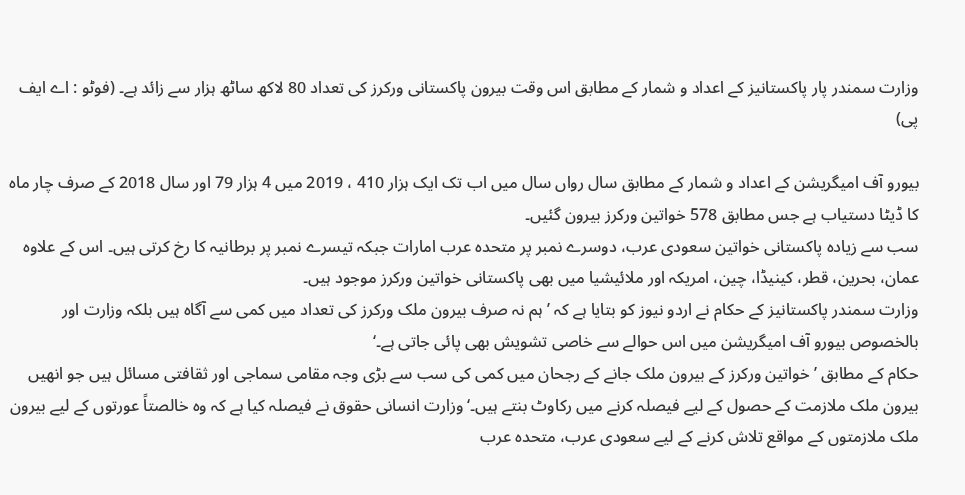وزارت سمندر پار پاکستانیز کے اعداد و شمار کے مطابق اس وقت بیرون پاکستانی ورکرز کی تعداد 80 لاکھ ساٹھ ہزار سے زائد ہے۔ (فوٹو : اے ایف پی)

بیورو آف امیگریشن کے اعداد و شمار کے مطابق سال رواں سال میں اب تک ایک ہزار 410 ، 2019 میں 4 ہزار 79 اور سال 2018 کے صرف چار ماہ کا ڈیٹا دستیاب ہے جس مطابق 578 خواتین ورکرز بیرون گئیں۔
سب سے زیادہ پاکستانی خواتین سعودی عرب، دوسرے نمبر پر متحدہ عرب امارات جبکہ تیسرے نمبر پر برطانیہ کا رخ کرتی ہیں۔ اس کے علاوہ عمان، بحرین، قطر، کینیڈا، چین، امریکہ اور ملائیشیا میں بھی پاکستانی خواتین ورکرز موجود ہیں۔
وزارت سمندر پاکستانیز کے حکام نے اردو نیوز کو بتایا ہے کہ ’ہم نہ صرف بیرون ملک ورکرز کی تعداد میں کمی سے آگاہ ہیں بلکہ وزارت اور بالخصوص بیورو آف امیگریشن میں اس حوالے سے خاصی تشویش بھی پائی جاتی ہے۔‘
حکام کے مطابق ’خواتین ورکرز کے بیرون ملک جانے کے رجحان میں کمی کی سب سے بڑی وجہ مقامی سماجی اور ثقافتی مسائل ہیں جو انھیں بیرون ملک ملازمت کے حصول کے لیے فیصلہ کرنے میں رکاوٹ بنتے ہیں۔‘ وزارت انسانی حقوق نے فیصلہ کیا ہے کہ وہ خالصتاً عورتوں کے لیے بیرون ملک ملازمتوں کے مواقع تلاش کرنے کے لیے سعودی عرب، متحدہ عرب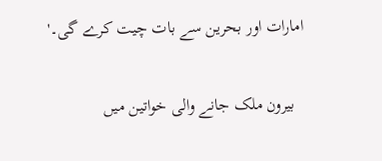امارات اور بحرین سے بات چیت کرے گی۔'

  بیرون ملک جانے والی خواتین میں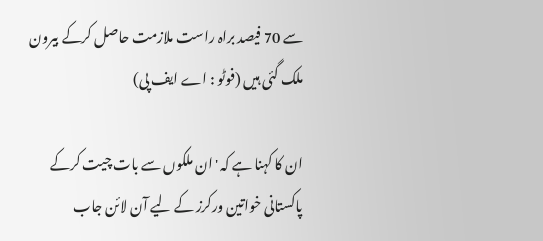سے 70 فیصد براہ راست ملازمت حاصل کرکے بیرون ملک گئی ہیں (فوٹو : اے ایف پی)

ان کا کہنا ہے کہ 'ان ملکوں سے بات چیت کرکے پاکستانی خواتین ورکرز کے لیے آن لائن جاب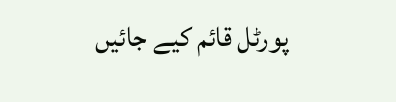پورٹل قائم کیے جائیں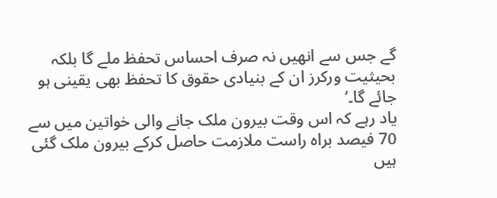گے جس سے انھیں نہ صرف احساس تحفظ ملے گا بلکہ بحیثیت ورکرز ان کے بنیادی حقوق کا تحفظ بھی یقینی ہو جائے گا۔‘
یاد رہے کہ اس وقت بیرون ملک جانے والی خواتین میں سے 70 فیصد براہ راست ملازمت حاصل کرکے بیرون ملک گئی ہیں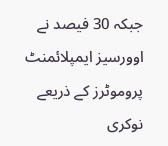جبکہ 30 فیصد نے اوورسیز ایمپلائمنٹ پروموٹرز کے ذریعے نوکری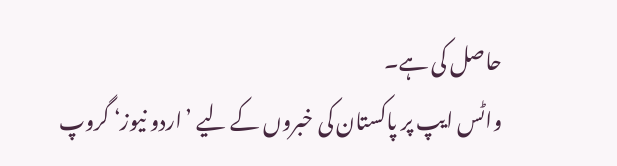حاصل کی ہے۔
واٹس ایپ پر پاکستان کی خبروں کے لیے ’اردو نیوز‘ گروپ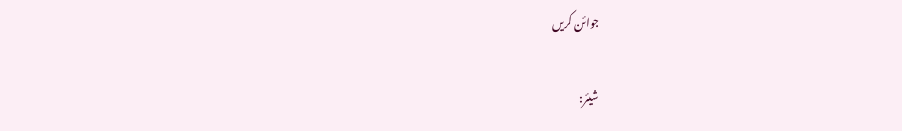جوائن کریں

شیئر: